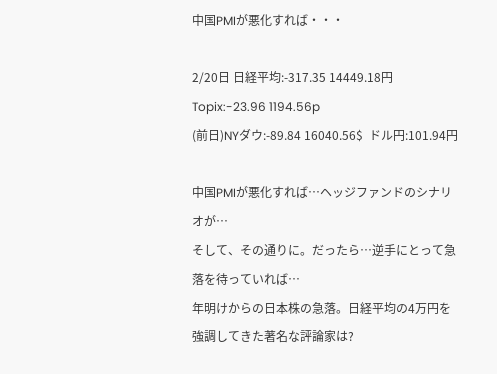中国PMIが悪化すれば・・・

2/20日 日経平均:-317.35 14449.18円 Topix:-23.96 1194.56p
(前日)NYダウ:-89.84 16040.56$  ドル円:101.94円

中国PMIが悪化すれば…ヘッジファンドのシナリオが…
そして、その通りに。だったら…逆手にとって急落を待っていれば…
年明けからの日本株の急落。日経平均の4万円を強調してきた著名な評論家は?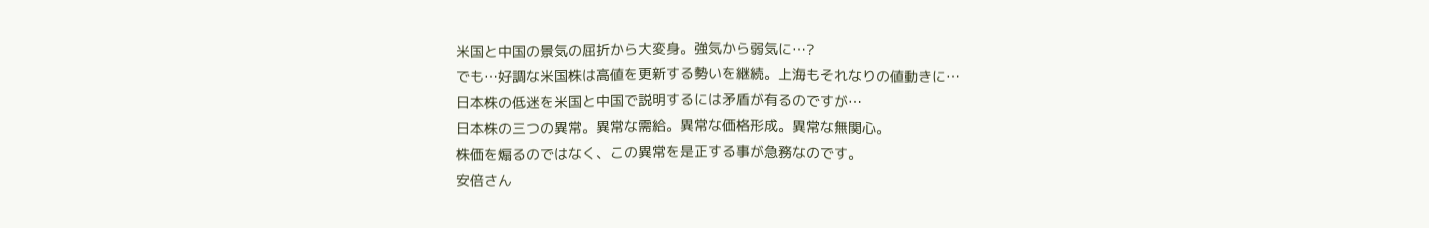米国と中国の景気の屈折から大変身。強気から弱気に…?
でも…好調な米国株は高値を更新する勢いを継続。上海もそれなりの値動きに…
日本株の低迷を米国と中国で説明するには矛盾が有るのですが…
日本株の三つの異常。異常な需給。異常な価格形成。異常な無関心。
株価を煽るのではなく、この異常を是正する事が急務なのです。
安倍さん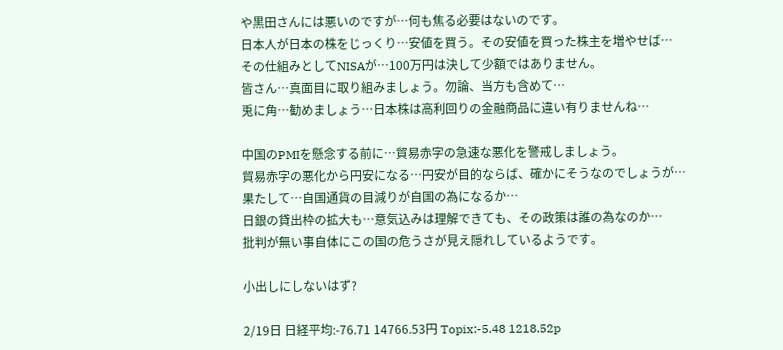や黒田さんには悪いのですが…何も焦る必要はないのです。
日本人が日本の株をじっくり…安値を買う。その安値を買った株主を増やせば…
その仕組みとしてNISAが…100万円は決して少額ではありません。
皆さん…真面目に取り組みましょう。勿論、当方も含めて…
兎に角…勧めましょう…日本株は高利回りの金融商品に違い有りませんね…

中国のPMIを懸念する前に…貿易赤字の急速な悪化を警戒しましょう。
貿易赤字の悪化から円安になる…円安が目的ならば、確かにそうなのでしょうが…
果たして…自国通貨の目減りが自国の為になるか…
日銀の貸出枠の拡大も…意気込みは理解できても、その政策は誰の為なのか…
批判が無い事自体にこの国の危うさが見え隠れしているようです。

小出しにしないはず?

2/19日 日経平均:-76.71 14766.53円 Topix:-5.48 1218.52p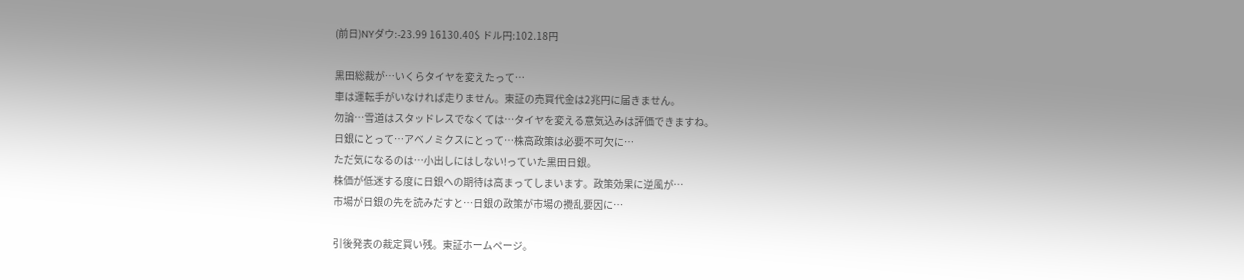(前日)NYダウ:-23.99 16130.40$ ドル円:102.18円

黒田総裁が…いくらタイヤを変えたって…
車は運転手がいなければ走りません。東証の売買代金は2兆円に届きません。
勿論…雪道はスタッドレスでなくては…タイヤを変える意気込みは評価できますね。
日銀にとって…アベノミクスにとって…株高政策は必要不可欠に…
ただ気になるのは…小出しにはしない!っていた黒田日銀。
株価が低迷する度に日銀への期待は高まってしまいます。政策効果に逆風が…
市場が日銀の先を読みだすと…日銀の政策が市場の攪乱要因に…

引後発表の裁定買い残。東証ホームページ。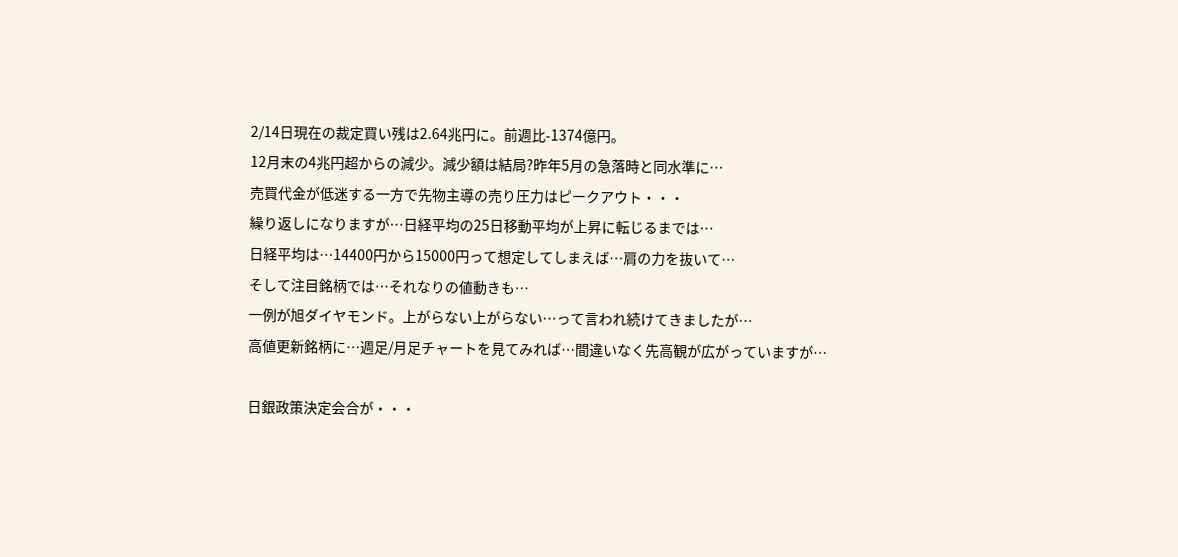2/14日現在の裁定買い残は2.64兆円に。前週比-1374億円。
12月末の4兆円超からの減少。減少額は結局?昨年5月の急落時と同水準に…
売買代金が低迷する一方で先物主導の売り圧力はピークアウト・・・
繰り返しになりますが…日経平均の25日移動平均が上昇に転じるまでは…
日経平均は…14400円から15000円って想定してしまえば…肩の力を抜いて…
そして注目銘柄では…それなりの値動きも…
一例が旭ダイヤモンド。上がらない上がらない…って言われ続けてきましたが…
高値更新銘柄に…週足/月足チャートを見てみれば…間違いなく先高観が広がっていますが…

日銀政策決定会合が・・・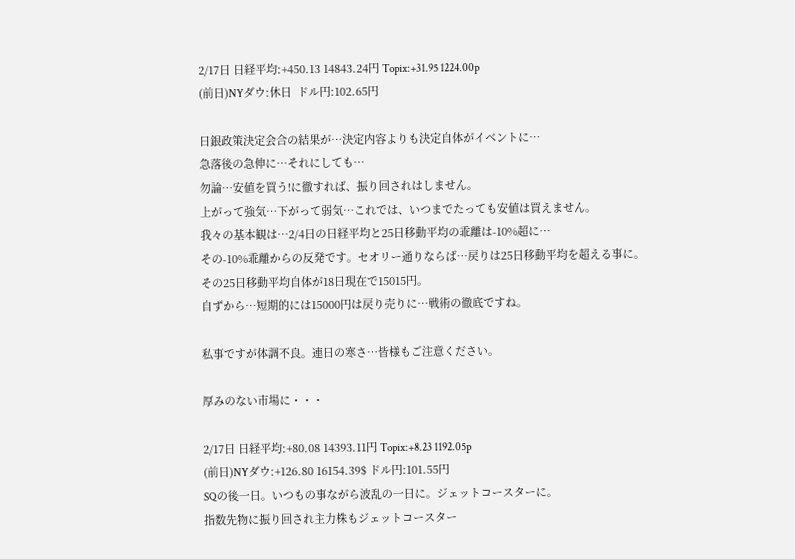2/17日 日経平均:+450.13 14843.24円 Topix:+31.95 1224.00p
(前日)NYダウ:休日  ドル円:102.65円

日銀政策決定会合の結果が…決定内容よりも決定自体がイベントに…
急落後の急伸に…それにしても…
勿論…安値を買う!に徹すれば、振り回されはしません。
上がって強気…下がって弱気…これでは、いつまでたっても安値は買えません。
我々の基本観は…2/4日の日経平均と25日移動平均の乖離は-10%超に…
その-10%乖離からの反発です。セオリー通りならば…戻りは25日移動平均を超える事に。
その25日移動平均自体が18日現在で15015円。
自ずから…短期的には15000円は戻り売りに…戦術の徹底ですね。

私事ですが体調不良。連日の寒さ…皆様もご注意ください。

厚みのない市場に・・・

2/17日 日経平均:+80.08 14393.11円 Topix:+8.23 1192.05p
(前日)NYダウ:+126.80 16154.39$ ドル円:101.55円
SQの後一日。いつもの事ながら波乱の一日に。ジェットコースターに。
指数先物に振り回され主力株もジェットコースター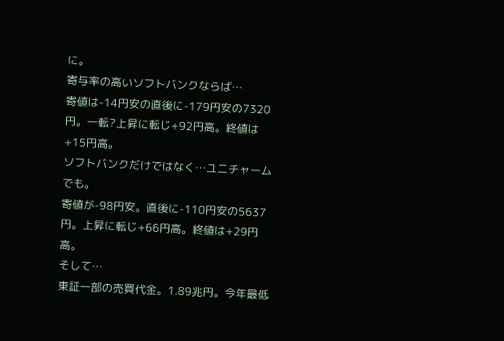に。
寄与率の高いソフトバンクならば…
寄値は-14円安の直後に-179円安の7320円。一転?上昇に転じ+92円高。終値は+15円高。
ソフトバンクだけではなく…ユニチャームでも。
寄値が-98円安。直後に-110円安の5637円。上昇に転じ+66円高。終値は+29円高。
そして…
東証一部の売買代金。1.89兆円。今年最低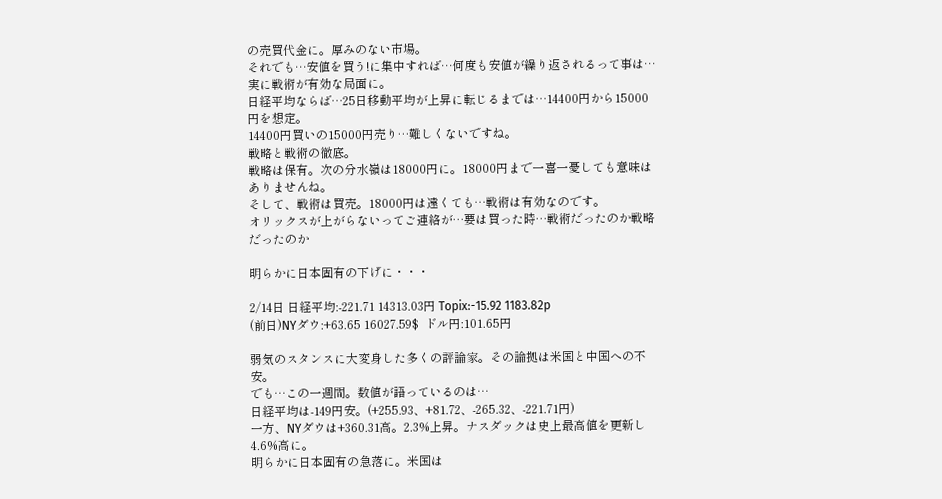の売買代金に。厚みのない市場。
それでも…安値を買う!に集中すれば…何度も安値が繰り返されるって事は…
実に戦術が有効な局面に。
日経平均ならば…25日移動平均が上昇に転じるまでは…14400円から15000円を想定。
14400円買いの15000円売り…難しくないですね。
戦略と戦術の徹底。
戦略は保有。次の分水嶺は18000円に。18000円まで一喜一憂しても意味はありませんね。
そして、戦術は買売。18000円は遠くても…戦術は有効なのです。
オリックスが上がらないってご連絡が…要は買った時…戦術だったのか戦略だったのか

明らかに日本固有の下げに・・・

2/14日 日経平均:-221.71 14313.03円 Topix:-15.92 1183.82p
(前日)NYダウ:+63.65 16027.59$  ドル円:101.65円

弱気のスタンスに大変身した多くの評論家。その論拠は米国と中国への不安。
でも…この一週間。数値が語っているのは…
日経平均は-149円安。(+255.93、+81.72、-265.32、-221.71円)
一方、NYダウは+360.31高。2.3%上昇。ナスダックは史上最高値を更新し4.6%高に。
明らかに日本固有の急落に。米国は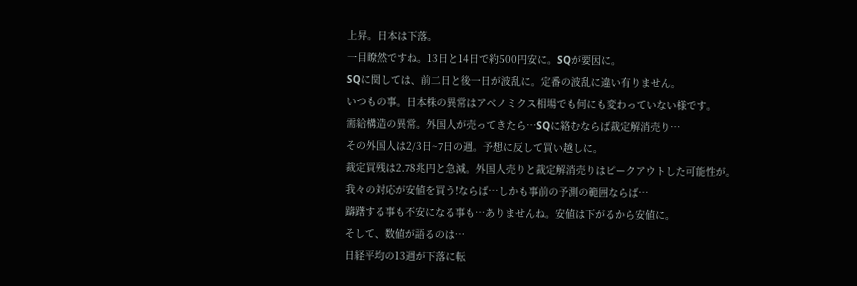上昇。日本は下落。
一目瞭然ですね。13日と14日で約500円安に。SQが要因に。
SQに関しては、前二日と後一日が波乱に。定番の波乱に違い有りません。
いつもの事。日本株の異常はアベノミクス相場でも何にも変わっていない様です。
需給構造の異常。外国人が売ってきたら…SQに絡むならば裁定解消売り…
その外国人は2/3日~7日の週。予想に反して買い越しに。
裁定買残は2.78兆円と急減。外国人売りと裁定解消売りはピークアウトした可能性が。
我々の対応が安値を買う!ならば…しかも事前の予測の範囲ならば…
躊躇する事も不安になる事も…ありませんね。安値は下がるから安値に。
そして、数値が語るのは…
日経平均の13週が下落に転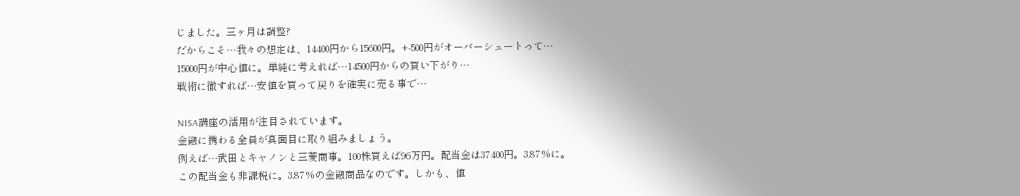じました。三ヶ月は調整?
だからこそ…我々の想定は、14400円から15600円。+-500円がオーバーシュートって…
15000円が中心値に。単純に考えれば…14500円からの買い下がり…
戦術に徹すれば…安値を買って戻りを確実に売る事で…

NISA講座の活用が注目されています。
金融に携わる全員が真面目に取り組みましょう。
例えば…武田とキャノンと三菱商事。100株買えば96万円。配当金は37400円。3.87%に。
この配当金も非課税に。3.87%の金融商品なのです。しかも、値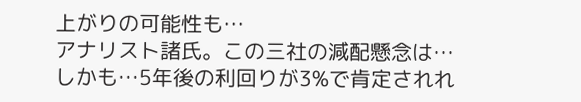上がりの可能性も…
アナリスト諸氏。この三社の減配懸念は…
しかも…5年後の利回りが3%で肯定されれ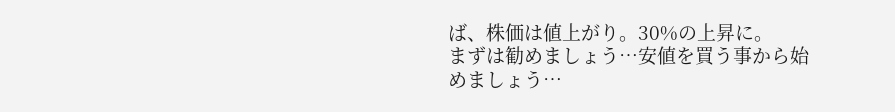ば、株価は値上がり。30%の上昇に。
まずは勧めましょう…安値を買う事から始めましょう…